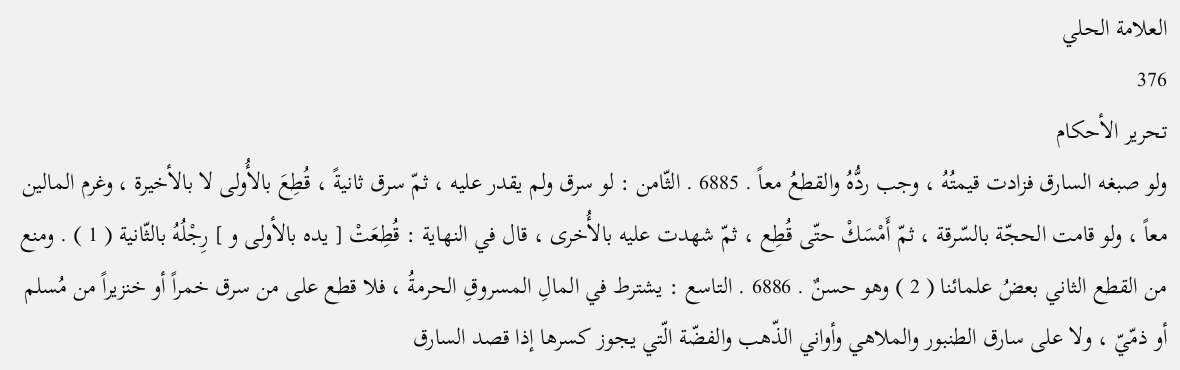العلامة الحلي
376
تحرير الأحكام
ولو صبغه السارق فزادت قيمتُهُ ، وجب ردُّهُ والقطعُ معاً . 6885 . الثّامن : لو سرق ولم يقدر عليه ، ثمّ سرق ثانيةً ، قُطِعَ بالأُولى لا بالأخيرة ، وغرم المالين معاً ، ولو قامت الحجّة بالسّرقة ، ثمّ أَمْسَكْ حتّى قُطِع ، ثمّ شهدت عليه بالأُخرى ، قال في النهاية : قُطِعَتْ [ يده بالأولى و ] رِجْلُهُ بالثّانية ( 1 ) . ومنع من القطع الثاني بعضُ علمائنا ( 2 ) وهو حسنٌ . 6886 . التاسع : يشترط في المالِ المسروقِ الحرمةُ ، فلا قطع على من سرق خمراً أو خنزيراً من مُسلم أو ذمّيّ ، ولا على سارق الطنبور والملاهي وأواني الذّهب والفضّة الّتي يجوز كسرها إذا قصد السارق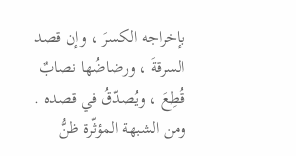بإخراجه الكسرَ ، وإن قصد السرقةَ ، ورضاضُها نصابٌ قُطِعَ ، ويُصدّقُ في قصده . ومن الشبهة المؤثّرة ظنُّ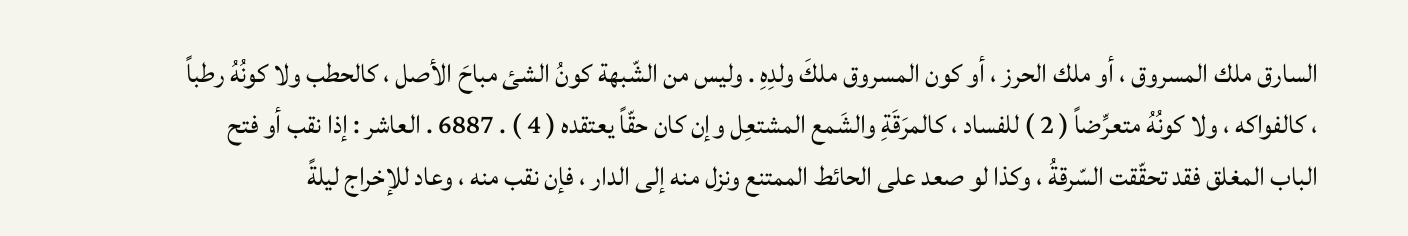السارق ملك المسروق ، أو ملك الحرز ، أو كون المسروق ملكَ ولدِهِ . وليس من الشّبهة كونُ الشئ مباحَ الأصل ، كالحطب ولا كونُهُ رطباً ، كالفواكه ، ولا كونُهُ متعرِّضاً ( 2 ) للفساد ، كالمرَقَةِ والشَمع المشتعِل وإن كان حقّاً يعتقده ( 4 ) . 6887 . العاشر : إذا نقب أو فتح الباب المغلق فقد تحقّقت السّرقةُ ، وكذا لو صعد على الحائط الممتنع ونزل منه إلى الدار ، فإن نقب منه ، وعاد للإخراج ليلةً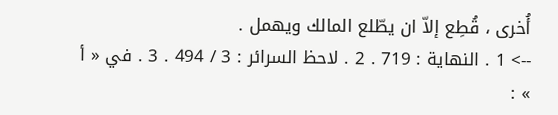أُخرى ، قُطِع إلاّ ان يطّلع المالك ويهمل .
--> 1 . النهاية : 719 . 2 . لاحظ السرائر : 3 / 494 . 3 . في « أ » :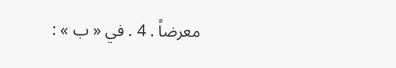معرضاً . 4 . في « ب » :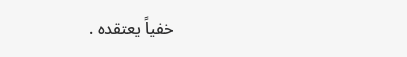خفياً يعتقده .